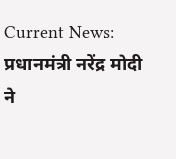Current News: प्रधानमंत्री नरेंद्र मोदी ने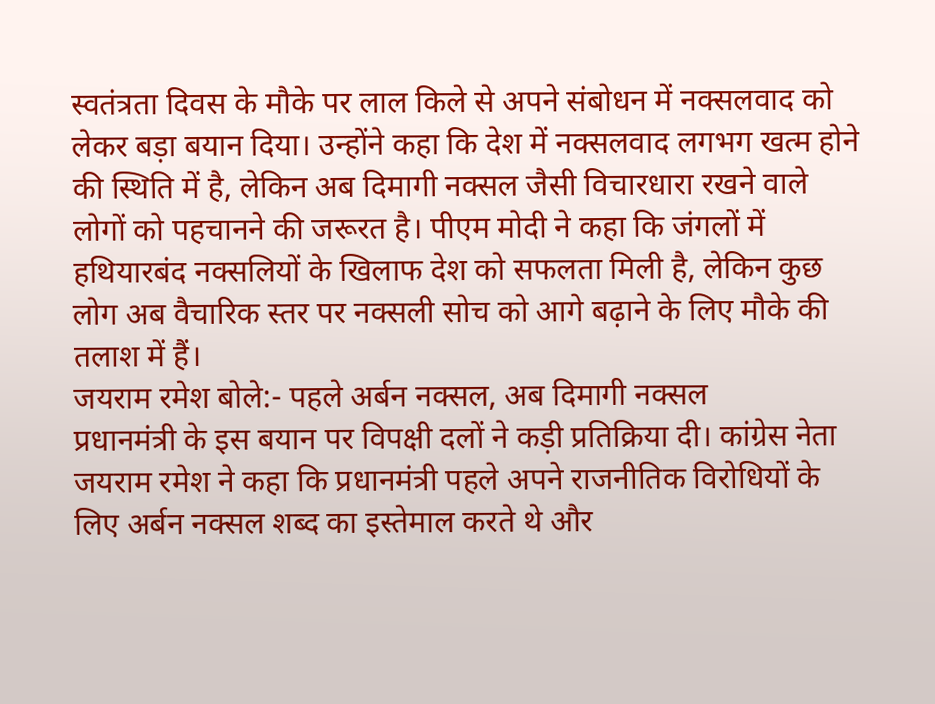स्वतंत्रता दिवस के मौके पर लाल किले से अपने संबोधन में नक्सलवाद को लेकर बड़ा बयान दिया। उन्होंने कहा कि देश में नक्सलवाद लगभग खत्म होने की स्थिति में है, लेकिन अब दिमागी नक्सल जैसी विचारधारा रखने वाले लोगों को पहचानने की जरूरत है। पीएम मोदी ने कहा कि जंगलों में हथियारबंद नक्सलियों के खिलाफ देश को सफलता मिली है, लेकिन कुछ लोग अब वैचारिक स्तर पर नक्सली सोच को आगे बढ़ाने के लिए मौके की तलाश में हैं।
जयराम रमेश बोले:- पहले अर्बन नक्सल, अब दिमागी नक्सल
प्रधानमंत्री के इस बयान पर विपक्षी दलों ने कड़ी प्रतिक्रिया दी। कांग्रेस नेता जयराम रमेश ने कहा कि प्रधानमंत्री पहले अपने राजनीतिक विरोधियों के लिए अर्बन नक्सल शब्द का इस्तेमाल करते थे और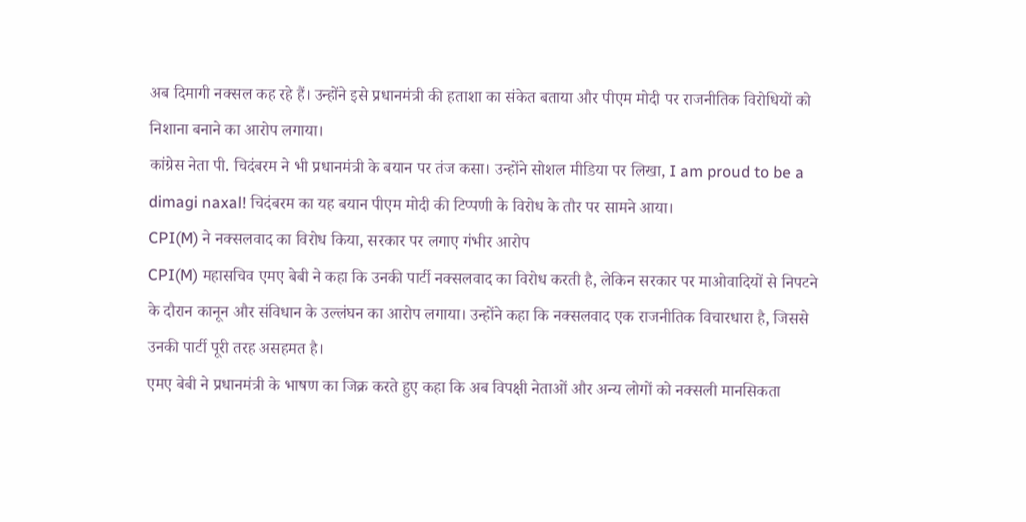अब दिमागी नक्सल कह रहे हैं। उन्होंने इसे प्रधानमंत्री की हताशा का संकेत बताया और पीएम मोदी पर राजनीतिक विरोधियों को निशाना बनाने का आरोप लगाया।
कांग्रेस नेता पी. चिदंबरम ने भी प्रधानमंत्री के बयान पर तंज कसा। उन्होंने सोशल मीडिया पर लिखा, I am proud to be a dimagi naxal! चिदंबरम का यह बयान पीएम मोदी की टिप्पणी के विरोध के तौर पर सामने आया।
CPI(M) ने नक्सलवाद का विरोध किया, सरकार पर लगाए गंभीर आरोप
CPI(M) महासचिव एमए बेबी ने कहा कि उनकी पार्टी नक्सलवाद का विरोध करती है, लेकिन सरकार पर माओवादियों से निपटने के दौरान कानून और संविधान के उल्लंघन का आरोप लगाया। उन्होंने कहा कि नक्सलवाद एक राजनीतिक विचारधारा है, जिससे उनकी पार्टी पूरी तरह असहमत है।
एमए बेबी ने प्रधानमंत्री के भाषण का जिक्र करते हुए कहा कि अब विपक्षी नेताओं और अन्य लोगों को नक्सली मानसिकता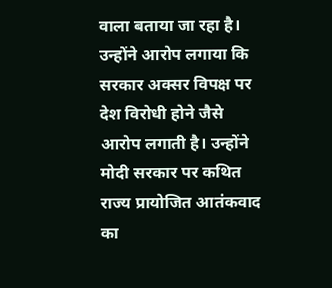वाला बताया जा रहा है। उन्होंने आरोप लगाया कि सरकार अक्सर विपक्ष पर देश विरोधी होने जैसे आरोप लगाती है। उन्होंने मोदी सरकार पर कथित राज्य प्रायोजित आतंकवाद का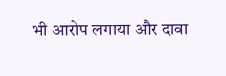भी आरोप लगाया और दावा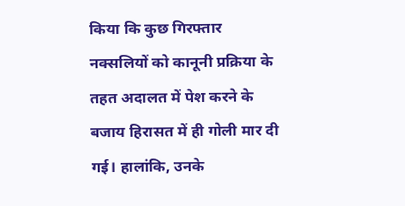किया कि कुछ गिरफ्तार नक्सलियों को कानूनी प्रक्रिया के तहत अदालत में पेश करने के बजाय हिरासत में ही गोली मार दी गई। हालांकि, उनके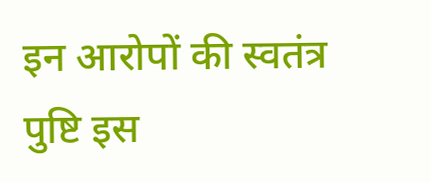इन आरोपों की स्वतंत्र पुष्टि इस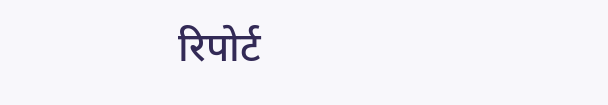रिपोर्ट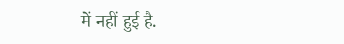में नहीं हुई है.